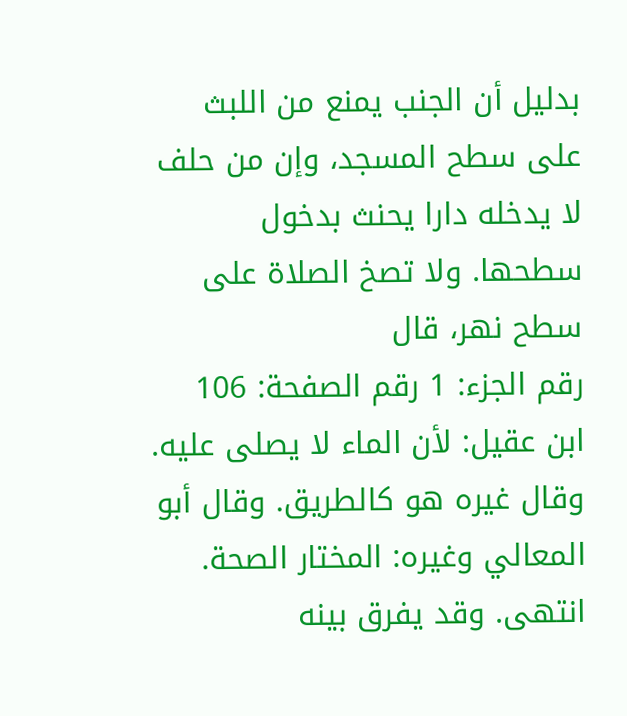بدليل أن الجنب يمنع من اللبث على سطح المسجد، وإن من حلف لا يدخله دارا يحنث بدخول سطحها. ولا تصخ الصلاة على سطح نهر، قال
رقم الجزء: 1 رقم الصفحة: 106
ابن عقيل: لأن الماء لا يصلى عليه. وقال غيره هو كالطريق. وقال أبو المعالي وغيره: المختار الصحة. انتهى. وقد يفرق بينه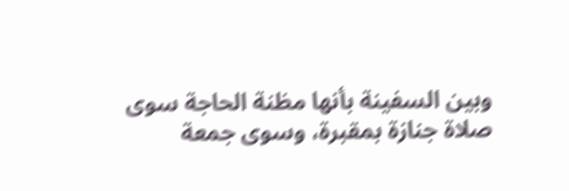وبين السفينة بأنها مظنة الحاجة سوى صلاة جنازة بمقبرة، وسوى جمعة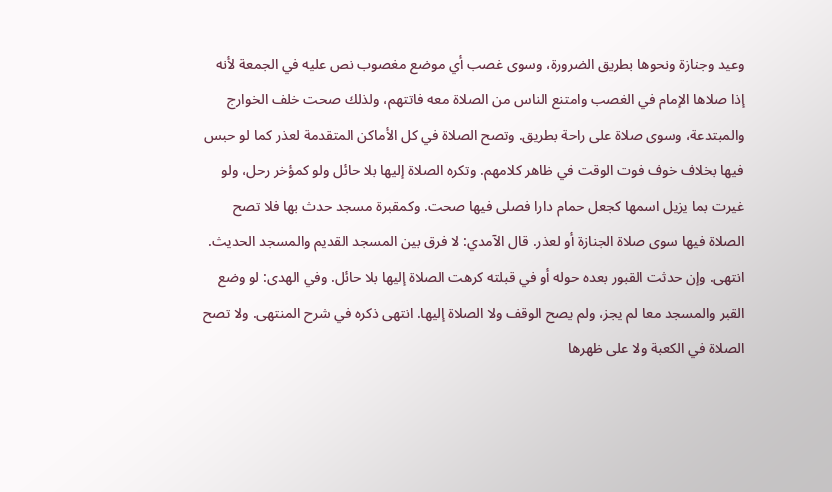وعيد وجنازة ونحوها بطريق الضرورة، وسوى غصب أي موضع مغصوب نص عليه في الجمعة لأنه إذا صلاها الإمام في الغصب وامتنع الناس من الصلاة معه فاتتهم، ولذلك صحت خلف الخوارج والمبتدعة، وسوى صلاة على راحة بطريق. وتصح الصلاة في كل الأماكن المتقدمة لعذر كما لو حبس فيها بخلاف خوف فوت الوقت في ظاهر كلامهم. وتكره الصلاة إليها بلا حائل ولو كمؤخر رحل، ولو غيرت بما يزيل اسمها كجعل حمام دارا فصلى فيها صحت. وكمقبرة مسجد حدث بها فلا تصح الصلاة فيها سوى صلاة الجنازة أو لعذر. قال الآمدي: لا فرق بين المسجد القديم والمسجد الحديث. انتهى. وإن حدثت القبور بعده حوله أو في قبلته كرهت الصلاة إليها بلا حائل. وفي الهدى: لو وضع القبر والمسجد معا لم يجز، ولم يصح الوقف ولا الصلاة إليها. انتهى ذكره في شرح المنتهى. ولا تصح الصلاة في الكعبة ولا على ظهرها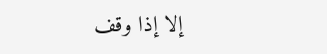إلا إذا وقف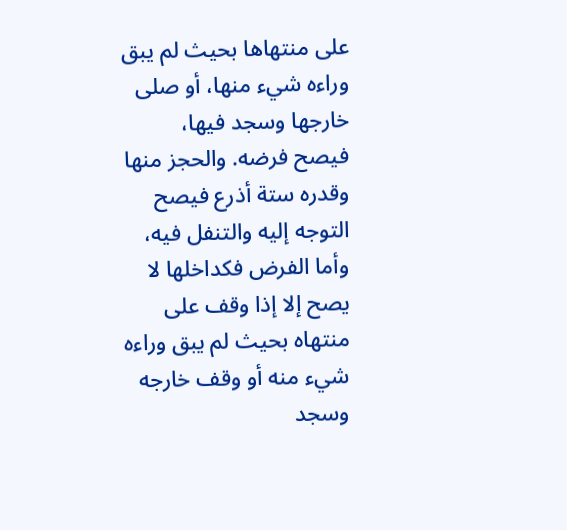على منتهاها بحيث لم يبق وراءه شيء منها، أو صلى خارجها وسجد فيها، فيصح فرضه. والحجز منها وقدره ستة أذرع فيصح التوجه إليه والتنفل فيه، وأما الفرض فكداخلها لا يصح إلا إذا وقف على منتهاه بحيث لم يبق وراءه شيء منه أو وقف خارجه وسجد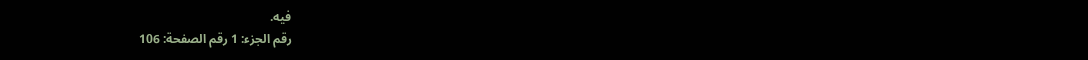فيه.
رقم الجزء: 1 رقم الصفحة: 106